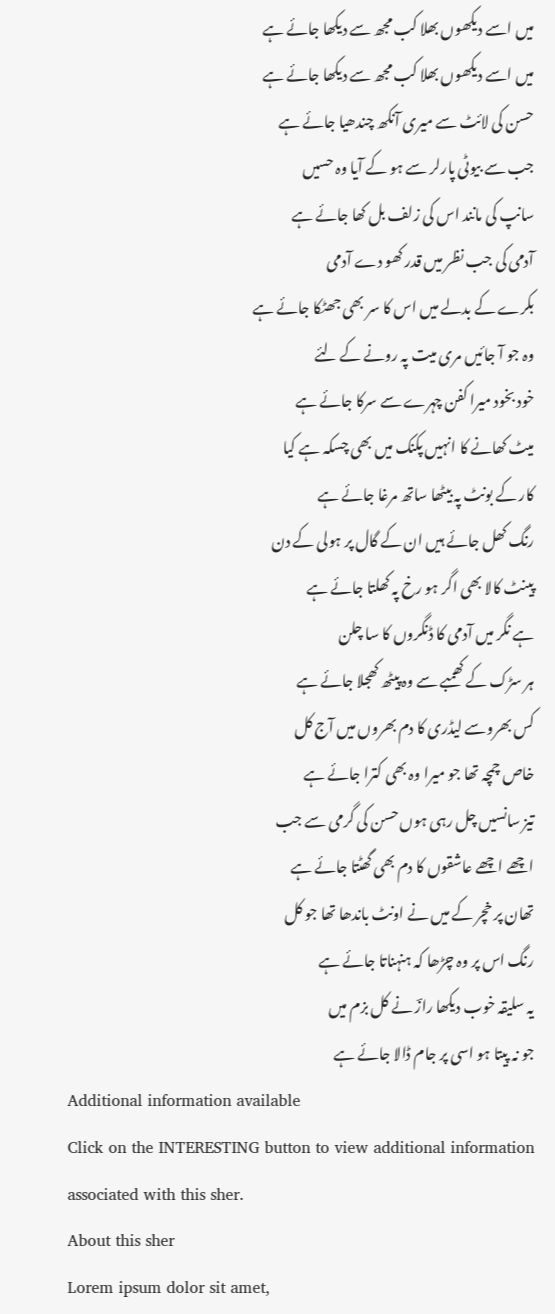میں اسے دیکھوں بھلا کب مجھ سے دیکھا جائے ہے
میں اسے دیکھوں بھلا کب مجھ سے دیکھا جائے ہے
حسن کی لائٹ سے میری آنکھ چندھیا جائے ہے
جب سے بیوٹی پارلر سے ہو کے آیا وہ حسیں
سانپ کی مانند اس کی زلف بل کھا جائے ہے
آدمی کی جب نظر میں قدر کھو دے آدمی
بکرے کے بدلے میں اس کا سر بھی جھٹکا جائے ہے
وہ جو آ جائیں مری میت پہ رونے کے لئے
خود بخود میرا کفن چہرے سے سرکا جائے ہے
میٹ کھانے کا انہیں پکنک میں بھی چسکہ ہے کیا
کار کے بونٹ پہ بیٹھا ساتھ مرغا جائے ہے
رنگ کھل جائے ہیں ان کے گال پر ہولی کے دن
پینٹ کالا بھی اگر ہو رخ پہ کھلتا جائے ہے
ہے نگر میں آدمی کا ڈنگروں کا سا چلن
ہر سڑک کے کھمبے سے وہ پیٹھ کھجلا جائے ہے
کس بھروسے لیڈری کا دم بھروں میں آج کل
خاص چمچہ تھا جو میرا وہ بھی کترا جائے ہے
تیز سانسیں چل رہی ہوں حسن کی گرمی سے جب
اچھے اچھے عاشقوں کا دم بھی گھٹتا جائے ہے
تھان پر خچر کے میں نے اونٹ باندھا تھا جو کل
رنگ اس پر وہ چڑھا کہ ہنہناتا جائے ہے
یہ سلیقہ خوب دیکھا رازؔ نے کل بزم میں
جو نہ پیتا ہو اسی پر جام ڈالا جائے ہے
Additional information available
Click on the INTERESTING button to view additional information associated with this sher.
About this sher
Lorem ipsum dolor sit amet,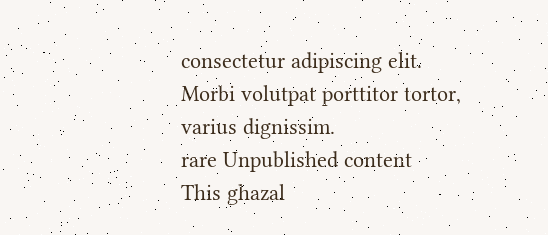consectetur adipiscing elit. Morbi volutpat porttitor tortor, varius dignissim.
rare Unpublished content
This ghazal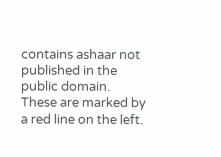contains ashaar not published in the public domain. These are marked by a red line on the left.